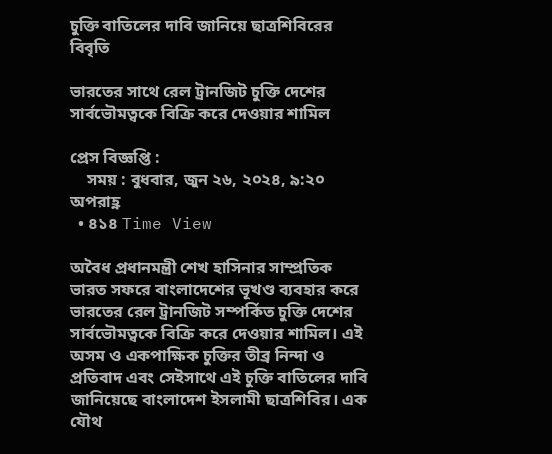চুক্তি বাতিলের দাবি জানিয়ে ছাত্রশিবিরের বিবৃতি

ভারতের সাথে রেল ট্রানজিট চুক্তি দেশের সার্বভৌমত্বকে বিক্রি করে দেওয়ার শামিল

প্রেস বিজ্ঞপ্তি :
    সময় : বুধবার, জুন ২৬, ২০২৪, ৯:২০ অপরাহ্ণ
  • ৪১৪ Time View

অবৈধ প্রধানমন্ত্রী শেখ হাসিনার সাম্প্রতিক ভারত সফরে বাংলাদেশের ভূখণ্ড ব্যবহার করে ভারতের রেল ট্রানজিট সম্পর্কিত চুক্তি দেশের সার্বভৌমত্বকে বিক্রি করে দেওয়ার শামিল। এই অসম ও একপাক্ষিক চুক্তির তীব্র নিন্দা ও প্রতিবাদ এবং সেইসাথে এই চুক্তি বাতিলের দাবি জানিয়েছে বাংলাদেশ ইসলামী ছাত্রশিবির। এক যৌথ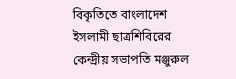বিকৃতিতে বাংলাদেশ ইসলামী ছাত্রশিবিরের কেন্দ্রীয় সভাপতি মঞ্জুরুল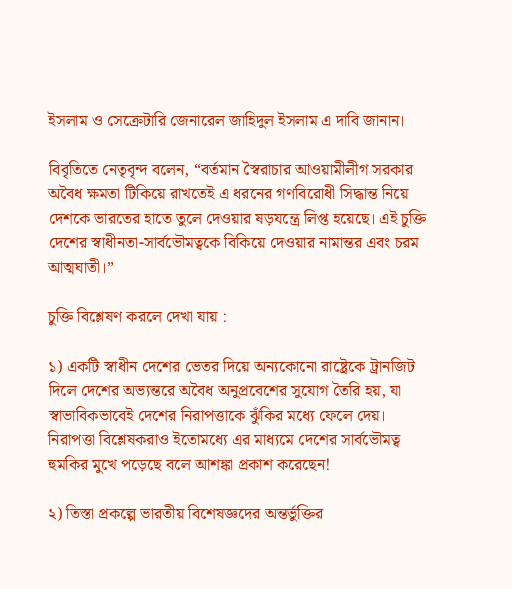ইসলাম ও সেক্রেটারি জেনারেল জাহিদুল ইসলাম এ দাবি জানান।

বিবৃতিতে নেতৃবৃন্দ বলেন, “বর্তমান স্বৈরাচার আওয়ামীলীগ সরকার অবৈধ ক্ষমতা টিকিয়ে রাখতেই এ ধরনের গণবিরোধী সিদ্ধান্ত নিয়ে দেশকে ভারতের হাতে তুলে দেওয়ার ষড়যন্ত্রে লিপ্ত হয়েছে। এই চুক্তি দেশের স্বাধীনতা-সার্বভৌমত্বকে বিকিয়ে দেওয়ার নামান্তর এবং চরম আত্মঘাতী।”

চুক্তি বিশ্লেষণ করলে দেখা যায় :

১) একটি স্বাধীন দেশের ভেতর দিয়ে অন্যকোনো রাষ্ট্রেকে ট্রানজিট দিলে দেশের অভ্যন্তরে অবৈধ অনুপ্রবেশের সুযোগ তৈরি হয়, যা স্বাভাবিকভাবেই দেশের নিরাপত্তাকে ঝুঁকির মধ্যে ফেলে দেয়। নিরাপত্তা বিশ্লেষকরাও ইতোমধ্যে এর মাধ্যমে দেশের সার্বভৌমত্ব হুমকির মুখে পড়েছে বলে আশঙ্কা প্রকাশ করেছেন!

২) তিস্তা প্রকল্পে ভারতীয় বিশেষজ্ঞদের অন্তর্ভুক্তির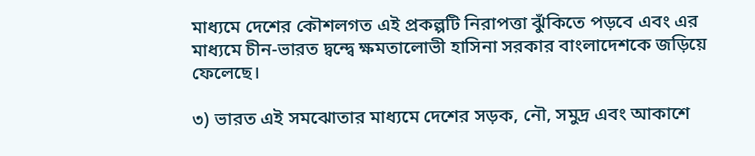মাধ্যমে দেশের কৌশলগত এই প্রকল্পটি নিরাপত্তা ঝুঁকিতে পড়বে এবং এর মাধ্যমে চীন-ভারত দ্বন্দ্বে ক্ষমতালোভী হাসিনা সরকার বাংলাদেশকে জড়িয়ে ফেলেছে।

৩) ভারত এই সমঝোতার মাধ্যমে দেশের সড়ক, নৌ, সমুদ্র এবং আকাশে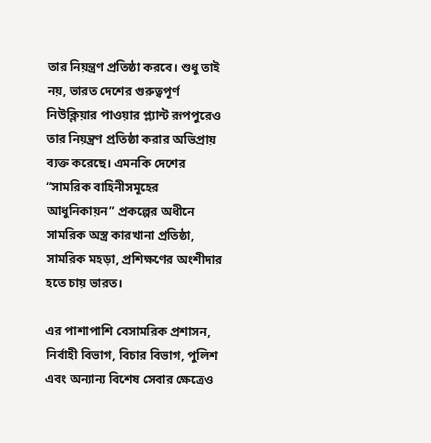তার নিয়ন্ত্রণ প্রতিষ্ঠা করবে। শুধু তাই নয়, ভারত দেশের গুরুত্বপূর্ণ নিউক্লিয়ার পাওয়ার প্ল্যান্ট রূপপুরেও তার নিয়ন্ত্রণ প্রতিষ্ঠা করার অভিপ্রায় ব্যক্ত করেছে। এমনকি দেশের “সামরিক বাহিনীসমূহের আধুনিকায়ন” প্রকল্পের অধীনে সামরিক অস্ত্র কারখানা প্রতিষ্ঠা, সামরিক মহড়া, প্রশিক্ষণের অংশীদার হতে চায় ভারত।

এর পাশাপাশি বেসামরিক প্রশাসন, নির্বাহী বিভাগ, বিচার বিভাগ, পুলিশ এবং অন্যান্য বিশেষ সেবার ক্ষেত্রেও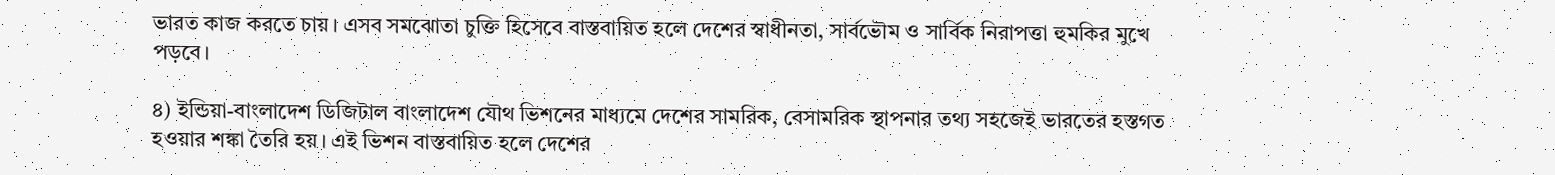ভারত কাজ করতে চায়। এসব সমঝোতা চুক্তি হিসেবে বাস্তবায়িত হলে দেশের স্বাধীনতা, সার্বভৌম ও সার্বিক নিরাপত্তা হুমকির মুখে পড়বে।

৪) ইন্ডিয়া-বাংলাদেশ ডিজিটাল বাংলাদেশ যৌথ ভিশনের মাধ্যমে দেশের সামরিক, বেসামরিক স্থাপনার তথ্য সহজেই ভারতের হস্তগত হওয়ার শঙ্কা তৈরি হয়। এই ভিশন বাস্তবায়িত হলে দেশের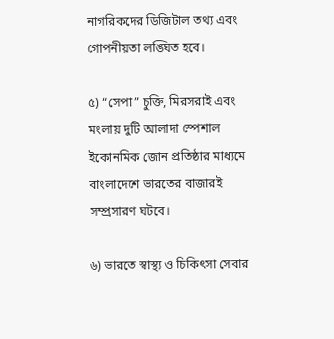নাগরিকদের ডিজিটাল তথ্য এবং গোপনীয়তা লঙ্ঘিত হবে।

৫) “সেপা” চুক্তি, মিরসরাই এবং মংলায় দুটি আলাদা স্পেশাল ইকোনমিক জোন প্রতিষ্ঠার মাধ্যমে বাংলাদেশে ভারতের বাজারই সম্প্রসারণ ঘটবে।

৬) ভারতে স্বাস্থ্য ও চিকিৎসা সেবার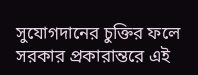সুযোগদানের চুক্তির ফলে সরকার প্রকারান্তরে এই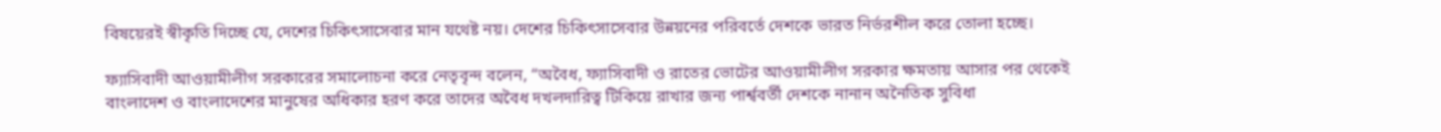বিষয়েরই স্বীকৃতি দিচ্ছে যে, দেশের চিকিৎসাসেবার মান যথেষ্ট নয়। দেশের চিকিৎসাসেবার উন্নয়নের পরিবর্তে দেশকে ভারত নির্ভরশীল করে তোলা হচ্ছে।

ফ্যাসিবাদী আওয়ামীলীগ সরকারের সমালোচনা করে নেতৃবৃন্দ বলেন, “অবৈধ, ফ্যাসিবাদী ও রাতের ভোটের আওয়ামীলীগ সরকার ক্ষমতায় আসার পর থেকেই বাংলাদেশ ও বাংলাদেশের মানুষের অধিকার হরণ করে তাদের অবৈধ দখলদারিত্ব টিকিয়ে রাখার জন্য পার্শ্ববর্তী দেশকে নানান অনৈতিক সুবিধা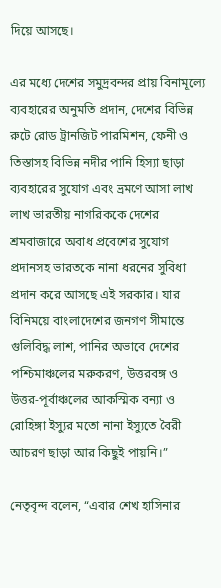দিয়ে আসছে।

এর মধ্যে দেশের সমুদ্রবন্দর প্রায় বিনামূল্যে ব্যবহারের অনুমতি প্রদান, দেশের বিভিন্ন রুটে রোড ট্রানজিট পারমিশন, ফেনী ও তিস্তাসহ বিভিন্ন নদীর পানি হিস্যা ছাড়া ব্যবহারের সুযোগ এবং ভ্রমণে আসা লাখ লাখ ভারতীয় নাগরিককে দেশের শ্রমবাজারে অবাধ প্রবেশের সুযোগ প্রদানসহ ভারতকে নানা ধরনের সুবিধা প্রদান করে আসছে এই সরকার। যার বিনিময়ে বাংলাদেশের জনগণ সীমান্তে গুলিবিদ্ধ লাশ, পানির অভাবে দেশের পশ্চিমাঞ্চলের মরুকরণ, উত্তরবঙ্গ ও উত্তর-পূর্বাঞ্চলের আকস্মিক বন্যা ও রোহিঙ্গা ইস্যুর মতো নানা ইস্যুতে বৈরী আচরণ ছাড়া আর কিছুই পায়নি।”

নেতৃবৃন্দ বলেন, “এবার শেখ হাসিনার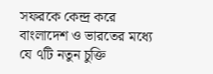সফরকে কেন্দ্র করে বাংলাদেশ ও ভারতের মধ্যে যে ৭টি নতুন চুক্তি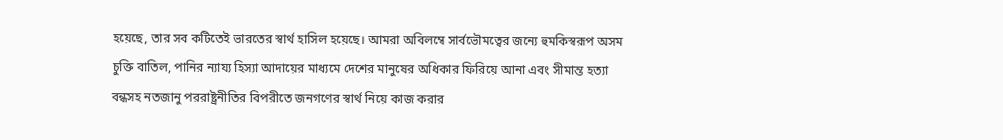হয়েছে, তার সব কটিতেই ভারতের স্বার্থ হাসিল হয়েছে। আমরা অবিলম্বে সার্বভৌমত্বের জন্যে হুমকিস্বরূপ অসম চুক্তি বাতিল, পানির ন্যায্য হিস্যা আদায়ের মাধ্যমে দেশের মানুষের অধিকার ফিরিয়ে আনা এবং সীমান্ত হত্যা বন্ধসহ নতজানু পররাষ্ট্রনীতির বিপরীতে জনগণের স্বার্থ নিয়ে কাজ করার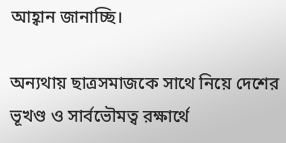আহ্বান জানাচ্ছি।

অন্যথায় ছাত্রসমাজকে সাথে নিয়ে দেশের ভূখণ্ড ও সার্বভৌমত্ব রক্ষার্থে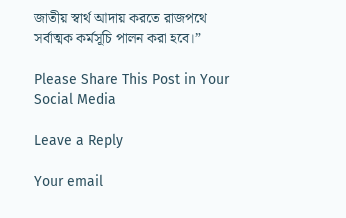জাতীয় স্বার্থ আদায় করতে রাজপথে সর্বাত্মক কর্মসূচি পালন করা হবে।”

Please Share This Post in Your Social Media

Leave a Reply

Your email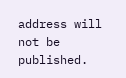address will not be published.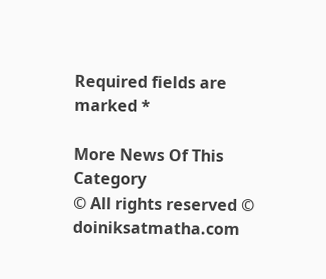Required fields are marked *

More News Of This Category
© All rights reserved ©  doiniksatmatha.com